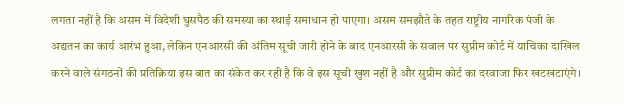लगता नहीं है कि असम में विदेशी घुसपैठ की समस्या का स्थाई समाधान हो पाएगा। असम समझौते के तहत राष्ट्रीय नागरिक पंजी के अद्यतन का कार्य आरंभ हुआ, लेकिन एनआरसी की अंतिम सूची जारी होने के बाद एनआरसी के सवाल पर सुप्रीम कोर्ट में याचिका दाखिल करने वाले संगठनों की प्रतिक्रिया इस बात का संकेत कर रही है कि वे इस सूची खुश नहीं है और सुप्रीम कोर्ट का दरवाजा फिर खटखटाएंगे।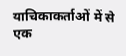याचिकाकर्ताओं में से एक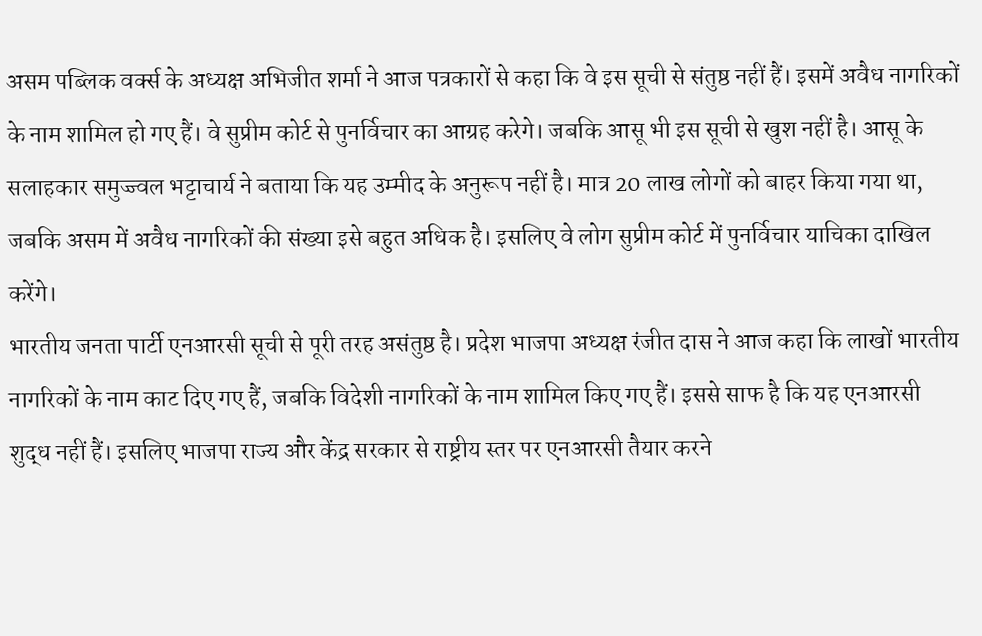असम पब्लिक वर्क्स के अध्यक्ष अभिजीत शर्मा ने आज पत्रकारों से कहा कि वे इस सूची से संतुष्ठ नहीं हैं। इसमें अवैध नागरिकों के नाम शामिल हो गए हैं। वे सुप्रीम कोर्ट से पुनर्विचार का आग्रह करेगे। जबकि आसू भी इस सूची से खुश नहीं है। आसू के सलाहकार समुज्ज्वल भट्टाचार्य ने बताया कि यह उम्मीद के अनुरूप नहीं है। मात्र 20 लाख लोगों को बाहर किया गया था, जबकि असम में अवैध नागरिकों की संख्या इसे बहुत अधिक है। इसलिए वे लोग सुप्रीम कोर्ट में पुनर्विचार याचिका दाखिल करेंगे।
भारतीय जनता पार्टी एनआरसी सूची से पूरी तरह असंतुष्ठ है। प्रदेश भाजपा अध्यक्ष रंजीत दास ने आज कहा कि लाखों भारतीय नागरिकों के नाम काट दिए गए हैं, जबकि विदेशी नागरिकों के नाम शामिल किए गए हैं। इससे साफ है कि यह एनआरसी शुद्ध नहीं हैं। इसलिए भाजपा राज्य और केंद्र सरकार से राष्ट्रीय स्तर पर एनआरसी तैयार करने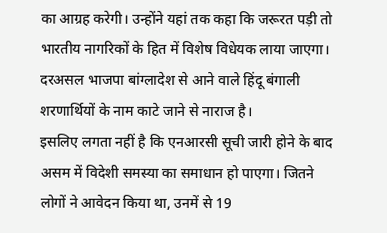का आग्रह करेगी। उन्होंने यहां तक कहा कि जरूरत पड़ी तो भारतीय नागरिकों के हित में विशेष विधेयक लाया जाएगा। दरअसल भाजपा बांग्लादेश से आने वाले हिंदू बंगाली शरणार्थियों के नाम काटे जाने से नाराज है।
इसलिए लगता नहीं है कि एनआरसी सूची जारी होने के बाद असम में विदेशी समस्या का समाधान हो पाएगा। जितने लोगों ने आवेदन किया था, उनमें से 19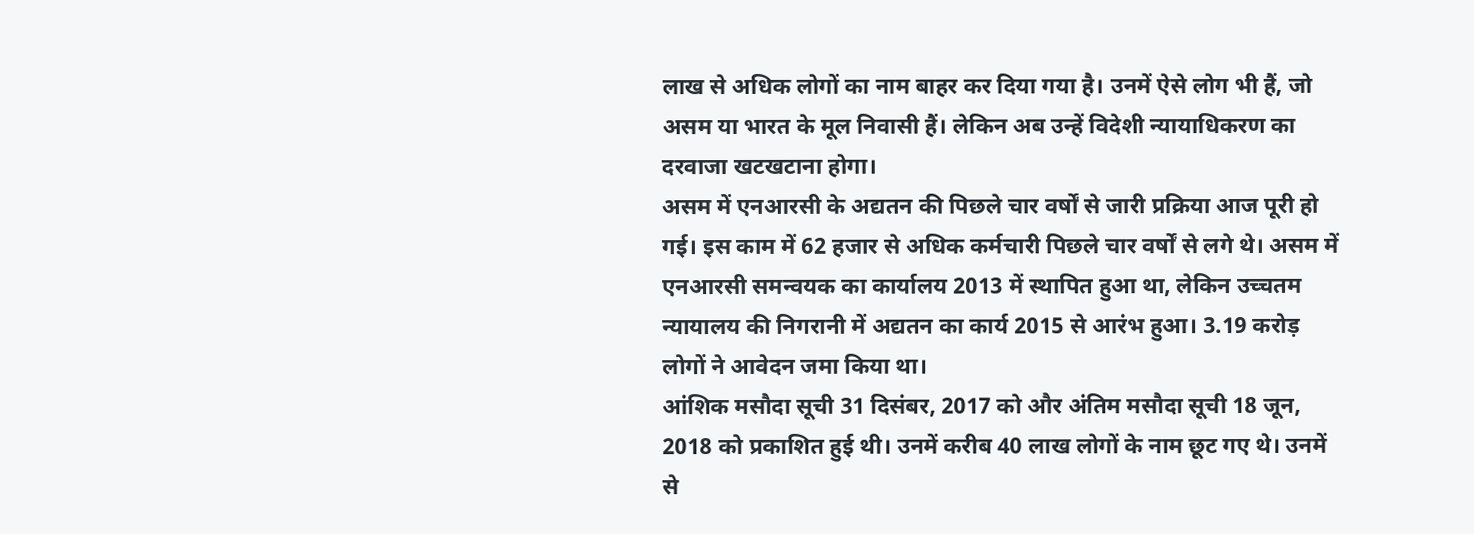लाख से अधिक लोगों का नाम बाहर कर दिया गया है। उनमें ऐसे लोग भी हैं, जो असम या भारत के मूल निवासी हैं। लेकिन अब उन्हें विदेशी न्यायाधिकरण का दरवाजा खटखटाना होगा।
असम में एनआरसी के अद्यतन की पिछले चार वर्षों से जारी प्रक्रिया आज पूरी हो गई। इस काम में 62 हजार से अधिक कर्मचारी पिछले चार वर्षों से लगे थे। असम में एनआरसी समन्वयक का कार्यालय 2013 में स्थापित हुआ था, लेकिन उच्चतम न्यायालय की निगरानी में अद्यतन का कार्य 2015 से आरंभ हुआ। 3.19 करोड़ लोगों ने आवेदन जमा किया था।
आंशिक मसौदा सूची 31 दिसंबर, 2017 को और अंतिम मसौदा सूची 18 जून, 2018 को प्रकाशित हुई थी। उनमें करीब 40 लाख लोगों के नाम छूट गए थे। उनमें से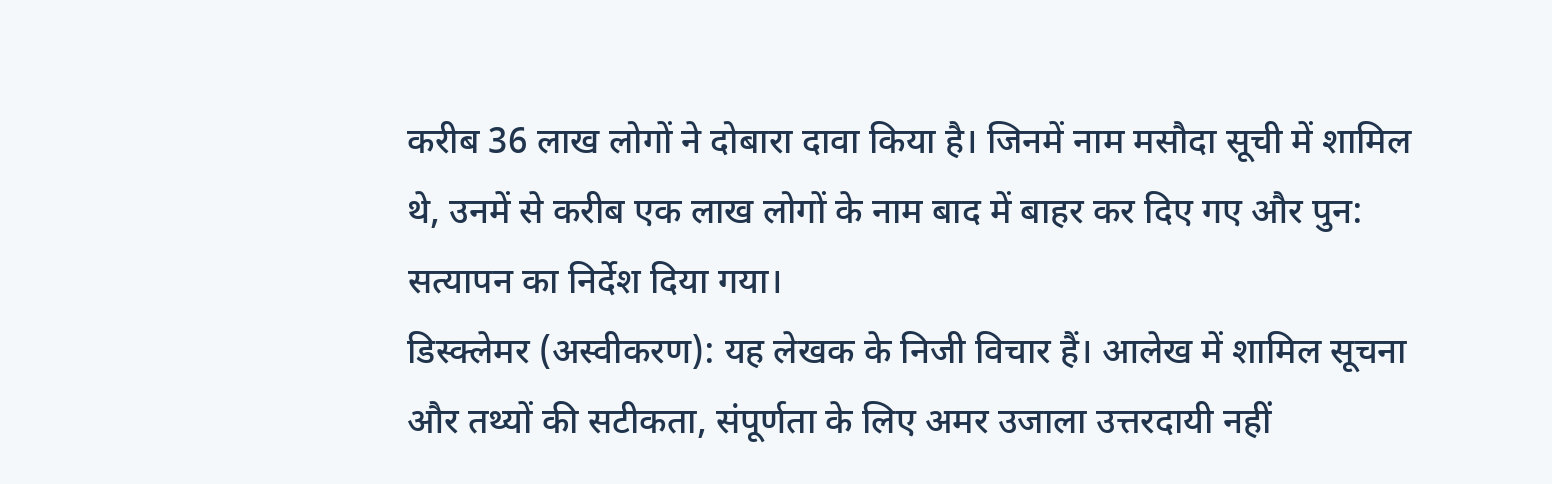करीब 36 लाख लोगों ने दोबारा दावा किया है। जिनमें नाम मसौदा सूची में शामिल थे, उनमें से करीब एक लाख लोगों के नाम बाद में बाहर कर दिए गए और पुन: सत्यापन का निर्देश दिया गया।
डिस्क्लेमर (अस्वीकरण): यह लेखक के निजी विचार हैं। आलेख में शामिल सूचना और तथ्यों की सटीकता, संपूर्णता के लिए अमर उजाला उत्तरदायी नहीं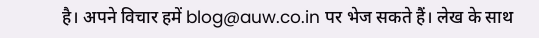है। अपने विचार हमें blog@auw.co.in पर भेज सकते हैं। लेख के साथ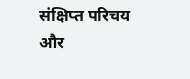संक्षिप्त परिचय और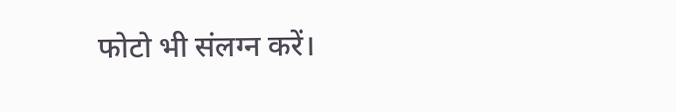फोटो भी संलग्न करें।